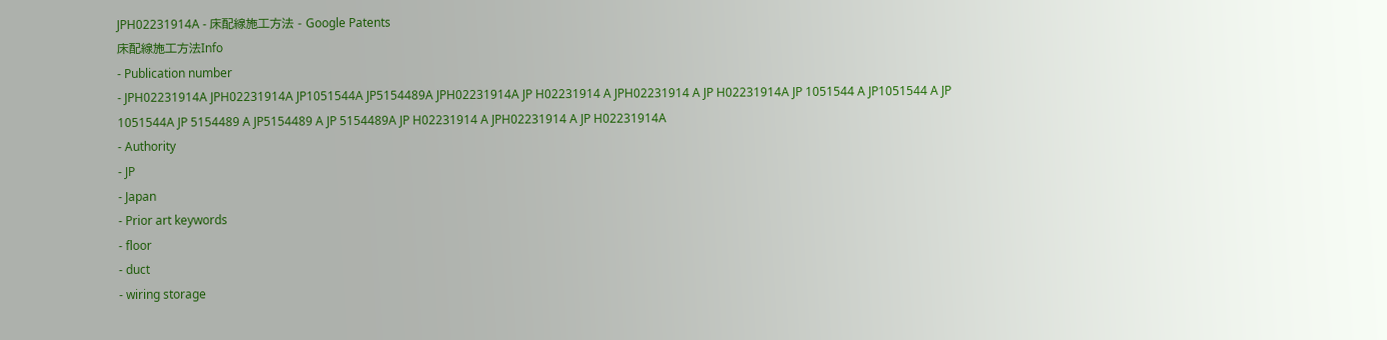JPH02231914A - 床配線施工方法 - Google Patents
床配線施工方法Info
- Publication number
- JPH02231914A JPH02231914A JP1051544A JP5154489A JPH02231914A JP H02231914 A JPH02231914 A JP H02231914A JP 1051544 A JP1051544 A JP 1051544A JP 5154489 A JP5154489 A JP 5154489A JP H02231914 A JPH02231914 A JP H02231914A
- Authority
- JP
- Japan
- Prior art keywords
- floor
- duct
- wiring storage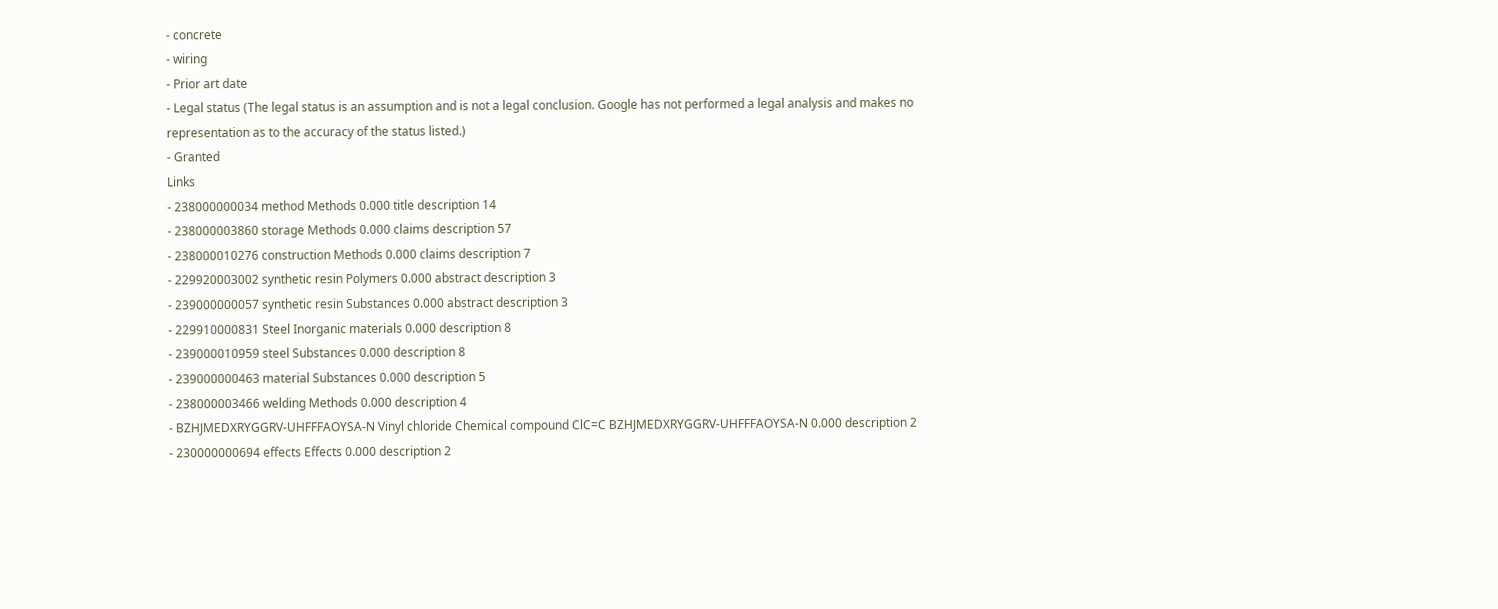- concrete
- wiring
- Prior art date
- Legal status (The legal status is an assumption and is not a legal conclusion. Google has not performed a legal analysis and makes no representation as to the accuracy of the status listed.)
- Granted
Links
- 238000000034 method Methods 0.000 title description 14
- 238000003860 storage Methods 0.000 claims description 57
- 238000010276 construction Methods 0.000 claims description 7
- 229920003002 synthetic resin Polymers 0.000 abstract description 3
- 239000000057 synthetic resin Substances 0.000 abstract description 3
- 229910000831 Steel Inorganic materials 0.000 description 8
- 239000010959 steel Substances 0.000 description 8
- 239000000463 material Substances 0.000 description 5
- 238000003466 welding Methods 0.000 description 4
- BZHJMEDXRYGGRV-UHFFFAOYSA-N Vinyl chloride Chemical compound ClC=C BZHJMEDXRYGGRV-UHFFFAOYSA-N 0.000 description 2
- 230000000694 effects Effects 0.000 description 2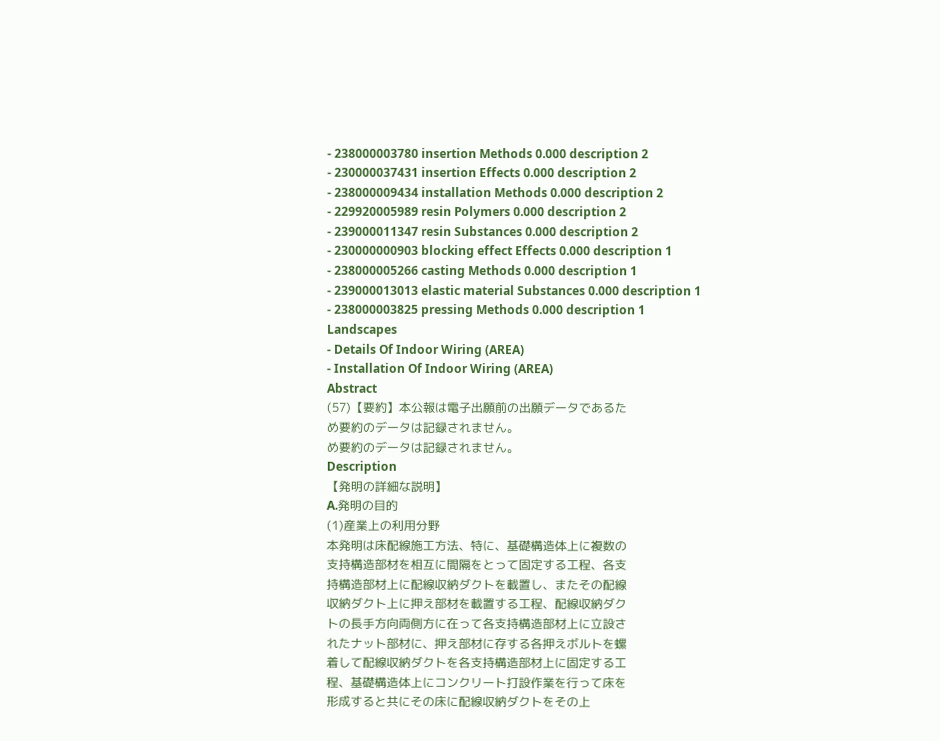- 238000003780 insertion Methods 0.000 description 2
- 230000037431 insertion Effects 0.000 description 2
- 238000009434 installation Methods 0.000 description 2
- 229920005989 resin Polymers 0.000 description 2
- 239000011347 resin Substances 0.000 description 2
- 230000000903 blocking effect Effects 0.000 description 1
- 238000005266 casting Methods 0.000 description 1
- 239000013013 elastic material Substances 0.000 description 1
- 238000003825 pressing Methods 0.000 description 1
Landscapes
- Details Of Indoor Wiring (AREA)
- Installation Of Indoor Wiring (AREA)
Abstract
(57)【要約】本公報は電子出願前の出願データであるた
め要約のデータは記録されません。
め要約のデータは記録されません。
Description
【発明の詳細な説明】
A.発明の目的
(1)産業上の利用分野
本発明は床配線施工方法、特に、基礎構造体上に複数の
支持構造部材を相互に間隔をとって固定する工程、各支
持構造部材上に配線収納ダクトを載置し、またその配線
収納ダクト上に押え部材を載置する工程、配線収納ダク
トの長手方向両側方に在って各支持構造部材上に立設さ
れたナット部材に、押え部材に存する各押えボルトを螺
着して配線収納ダクトを各支持構造部材上に固定する工
程、基礎構造体上にコンクリート打設作業を行って床を
形成すると共にその床に配線収納ダクトをその上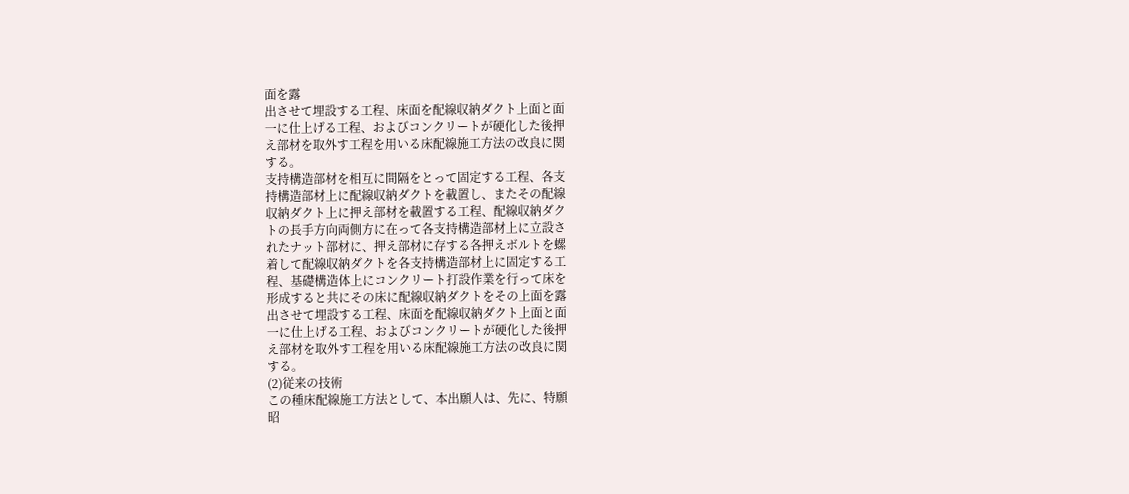面を露
出させて埋設する工程、床面を配線収納ダクト上面と面
一に仕上げる工程、およびコンクリートが硬化した後押
え部材を取外す工程を用いる床配線施工方法の改良に関
する。
支持構造部材を相互に間隔をとって固定する工程、各支
持構造部材上に配線収納ダクトを載置し、またその配線
収納ダクト上に押え部材を載置する工程、配線収納ダク
トの長手方向両側方に在って各支持構造部材上に立設さ
れたナット部材に、押え部材に存する各押えボルトを螺
着して配線収納ダクトを各支持構造部材上に固定する工
程、基礎構造体上にコンクリート打設作業を行って床を
形成すると共にその床に配線収納ダクトをその上面を露
出させて埋設する工程、床面を配線収納ダクト上面と面
一に仕上げる工程、およびコンクリートが硬化した後押
え部材を取外す工程を用いる床配線施工方法の改良に関
する。
(2)従来の技術
この種床配線施工方法として、本出願人は、先に、特願
昭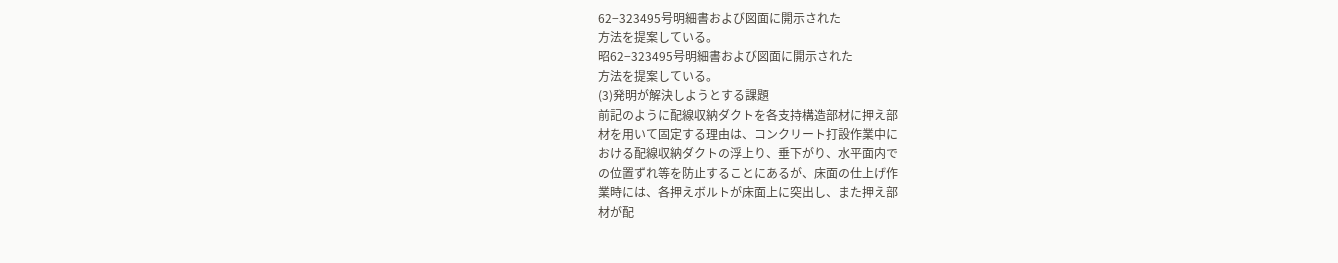62−323495号明細書および図面に開示された
方法を提案している。
昭62−323495号明細書および図面に開示された
方法を提案している。
(3)発明が解決しようとする課題
前記のように配線収納ダクトを各支持構造部材に押え部
材を用いて固定する理由は、コンクリート打設作業中に
おける配線収納ダクトの浮上り、垂下がり、水平面内で
の位置ずれ等を防止することにあるが、床面の仕上げ作
業時には、各押えボルトが床面上に突出し、また押え部
材が配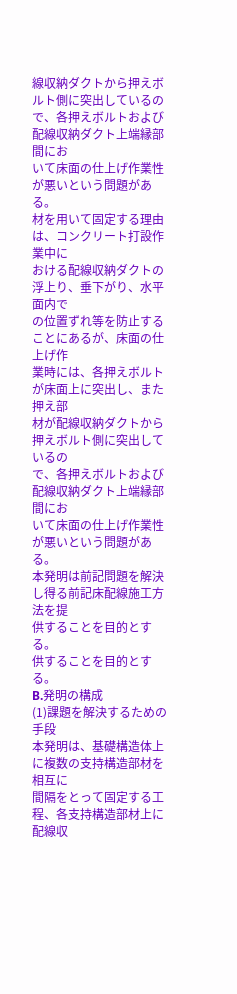線収納ダクトから押えボルト側に突出しているの
で、各押えボルトおよび配線収納ダクト上端縁部間にお
いて床面の仕上げ作業性が悪いという問題がある。
材を用いて固定する理由は、コンクリート打設作業中に
おける配線収納ダクトの浮上り、垂下がり、水平面内で
の位置ずれ等を防止することにあるが、床面の仕上げ作
業時には、各押えボルトが床面上に突出し、また押え部
材が配線収納ダクトから押えボルト側に突出しているの
で、各押えボルトおよび配線収納ダクト上端縁部間にお
いて床面の仕上げ作業性が悪いという問題がある。
本発明は前記問題を解決し得る前記床配線施工方法を提
供することを目的とする。
供することを目的とする。
B.発明の構成
(1)課題を解決するための手段
本発明は、基礎構造体上に複数の支持構造部材を相互に
間隔をとって固定する工程、各支持構造部材上に配線収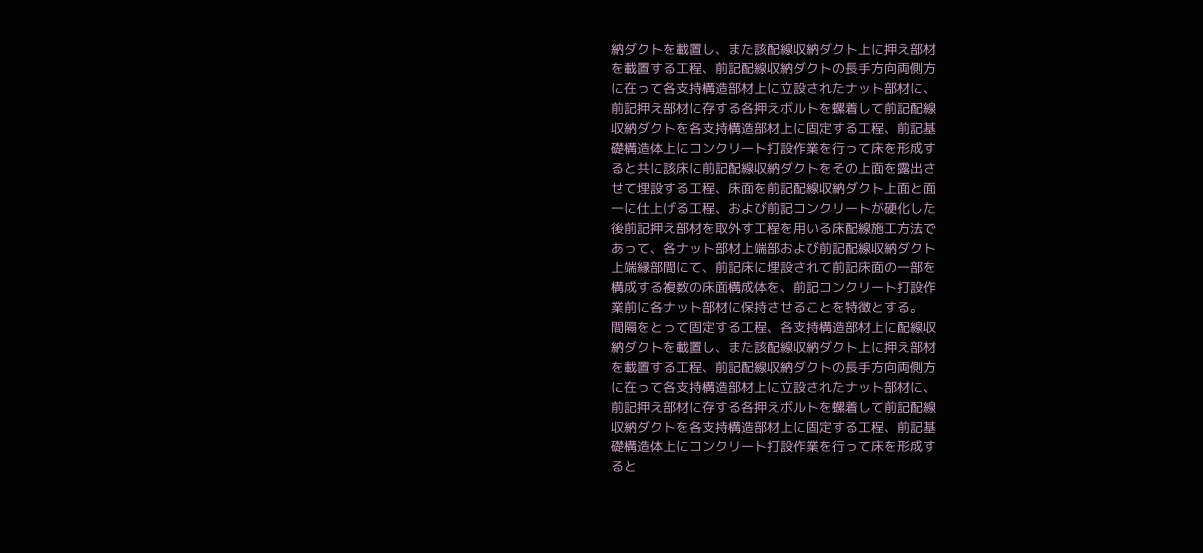納ダクトを載置し、また該配線収納ダクト上に押え部材
を載置する工程、前記配線収納ダクトの長手方向両側方
に在って各支持構造部材上に立設されたナット部材に、
前記押え部材に存する各押えボルトを螺着して前記配線
収納ダクトを各支持構造部材上に固定する工程、前記基
礎構造体上にコンクリート打設作業を行って床を形成す
ると共に該床に前記配線収納ダクトをその上面を露出さ
せて埋設する工程、床面を前記配線収納ダクト上面と面
一に仕上げる工程、および前記コンクリートが硬化した
後前記押え部材を取外す工程を用いる床配線施工方法で
あって、各ナット部材上端部および前記配線収納ダクト
上端縁部間にて、前記床に埋設されて前記床面の一部を
構成する複数の床面構成体を、前記コンクリート打設作
業前に各ナット部材に保持させることを特徴とする。
間隔をとって固定する工程、各支持構造部材上に配線収
納ダクトを載置し、また該配線収納ダクト上に押え部材
を載置する工程、前記配線収納ダクトの長手方向両側方
に在って各支持構造部材上に立設されたナット部材に、
前記押え部材に存する各押えボルトを螺着して前記配線
収納ダクトを各支持構造部材上に固定する工程、前記基
礎構造体上にコンクリート打設作業を行って床を形成す
ると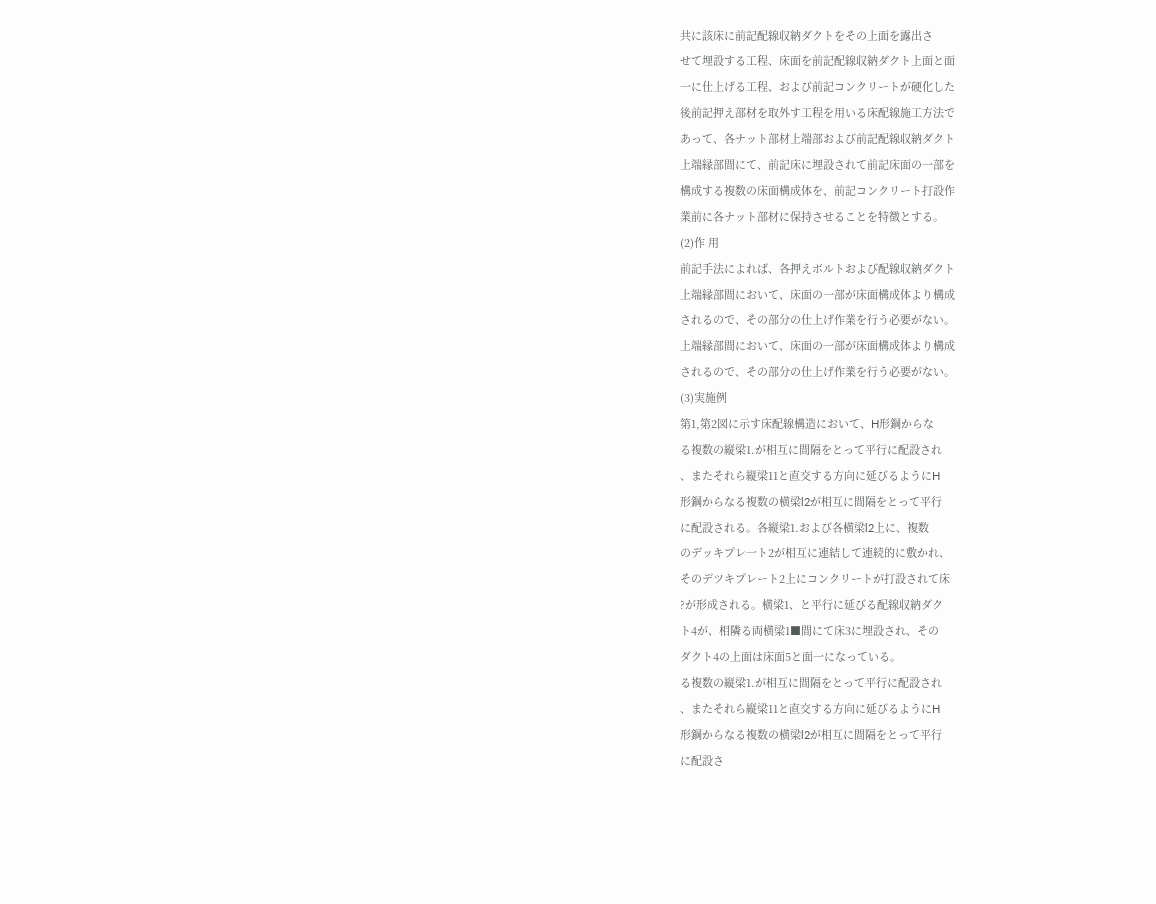共に該床に前記配線収納ダクトをその上面を露出さ
せて埋設する工程、床面を前記配線収納ダクト上面と面
一に仕上げる工程、および前記コンクリートが硬化した
後前記押え部材を取外す工程を用いる床配線施工方法で
あって、各ナット部材上端部および前記配線収納ダクト
上端縁部間にて、前記床に埋設されて前記床面の一部を
構成する複数の床面構成体を、前記コンクリート打設作
業前に各ナット部材に保持させることを特徴とする。
(2)作 用
前記手法によれば、各押えボルトおよび配線収納ダクト
上端縁部間において、床面の一部が床面構成体より構成
されるので、その部分の仕上げ作業を行う必要がない。
上端縁部間において、床面の一部が床面構成体より構成
されるので、その部分の仕上げ作業を行う必要がない。
(3)実施例
第1,第2図に示す床配線構造において、H形鋼からな
る複数の縦梁1.が相互に間隔をとって平行に配設され
、またそれら縦梁11と直交する方向に延びるようにH
形鋼からなる複数の横梁l2が相互に間隔をとって平行
に配設される。各縦梁1.および各横梁l2上に、複数
のデッキプレ一ト2が相互に連結して連続的に敷かれ、
そのデツキプレート2上にコンクリートが打設されて床
?が形成される。横梁1、と平行に延びる配線収納ダク
ト4が、相隣る両横梁1■間にて床3に埋設され、その
ダクト4の上面は床面5と面一になっている。
る複数の縦梁1.が相互に間隔をとって平行に配設され
、またそれら縦梁11と直交する方向に延びるようにH
形鋼からなる複数の横梁l2が相互に間隔をとって平行
に配設さ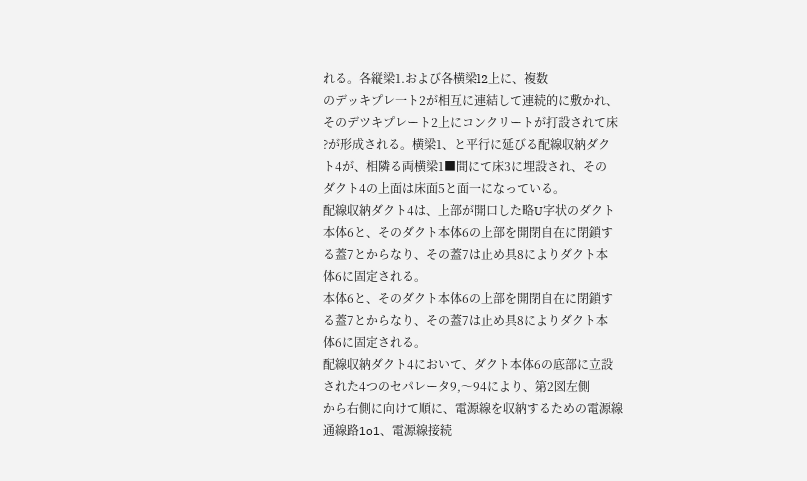れる。各縦梁1.および各横梁l2上に、複数
のデッキプレ一ト2が相互に連結して連続的に敷かれ、
そのデツキプレート2上にコンクリートが打設されて床
?が形成される。横梁1、と平行に延びる配線収納ダク
ト4が、相隣る両横梁1■間にて床3に埋設され、その
ダクト4の上面は床面5と面一になっている。
配線収納ダクト4は、上部が開口した略U字状のダクト
本体6と、そのダクト本体6の上部を開閉自在に閉鎖す
る蓋7とからなり、その蓋7は止め具8によりダクト本
体6に固定される。
本体6と、そのダクト本体6の上部を開閉自在に閉鎖す
る蓋7とからなり、その蓋7は止め具8によりダクト本
体6に固定される。
配線収納ダクト4において、ダクト本体6の底部に立設
された4つのセパレータ9,〜94により、第2図左側
から右側に向けて順に、電源線を収納するための電源線
通線路1o1、電源線接続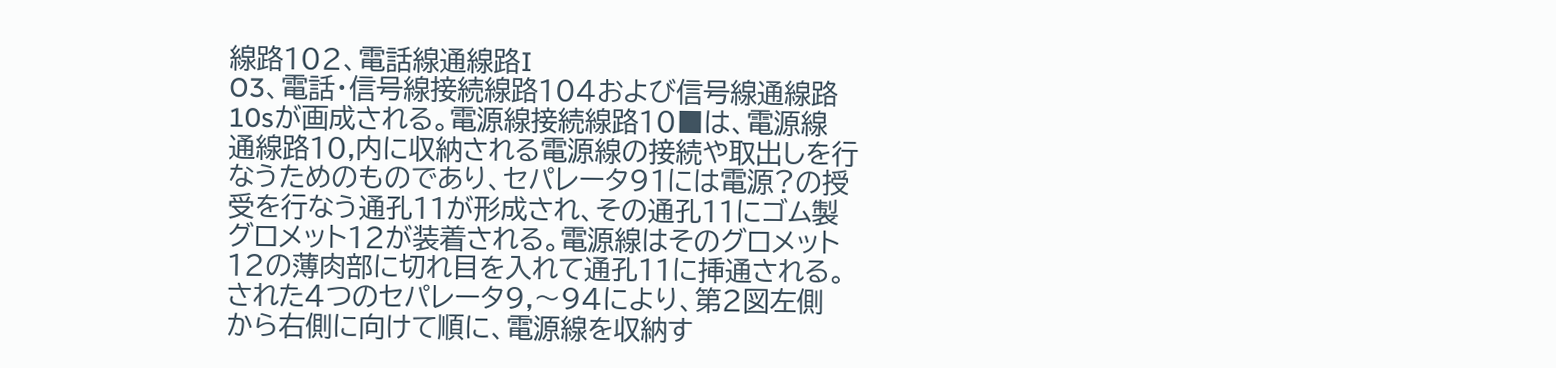線路102、電話線通線路I
O3、電話・信号線接続線路104および信号線通線路
10sが画成される。電源線接続線路10■は、電源線
通線路10,内に収納される電源線の接続や取出しを行
なうためのものであり、セパレータ91には電源?の授
受を行なう通孔11が形成され、その通孔11にゴム製
グロメット12が装着される。電源線はそのグロメット
12の薄肉部に切れ目を入れて通孔11に挿通される。
された4つのセパレータ9,〜94により、第2図左側
から右側に向けて順に、電源線を収納す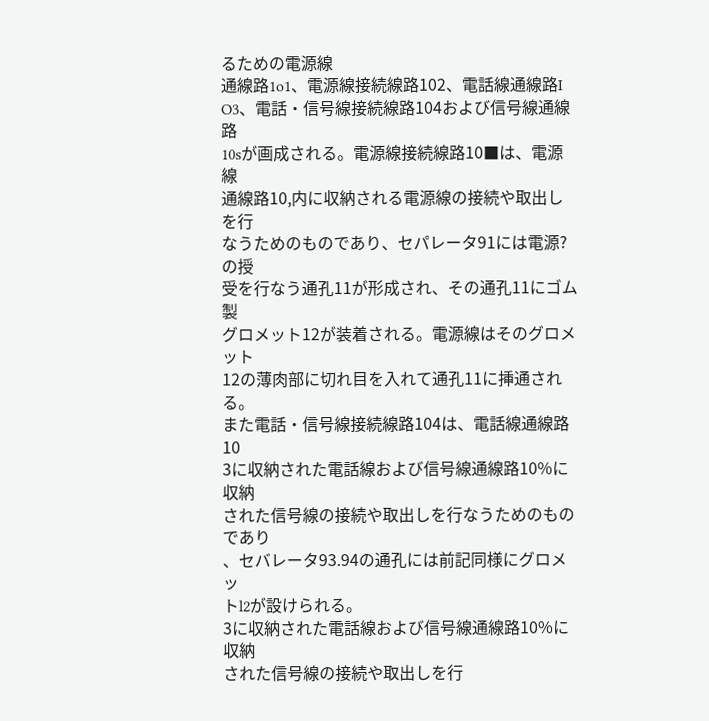るための電源線
通線路1o1、電源線接続線路102、電話線通線路I
O3、電話・信号線接続線路104および信号線通線路
10sが画成される。電源線接続線路10■は、電源線
通線路10,内に収納される電源線の接続や取出しを行
なうためのものであり、セパレータ91には電源?の授
受を行なう通孔11が形成され、その通孔11にゴム製
グロメット12が装着される。電源線はそのグロメット
12の薄肉部に切れ目を入れて通孔11に挿通される。
また電話・信号線接続線路104は、電話線通線路10
3に収納された電話線および信号線通線路10%に収納
された信号線の接続や取出しを行なうためのものであり
、セバレータ93.94の通孔には前記同様にグロメッ
トl2が設けられる。
3に収納された電話線および信号線通線路10%に収納
された信号線の接続や取出しを行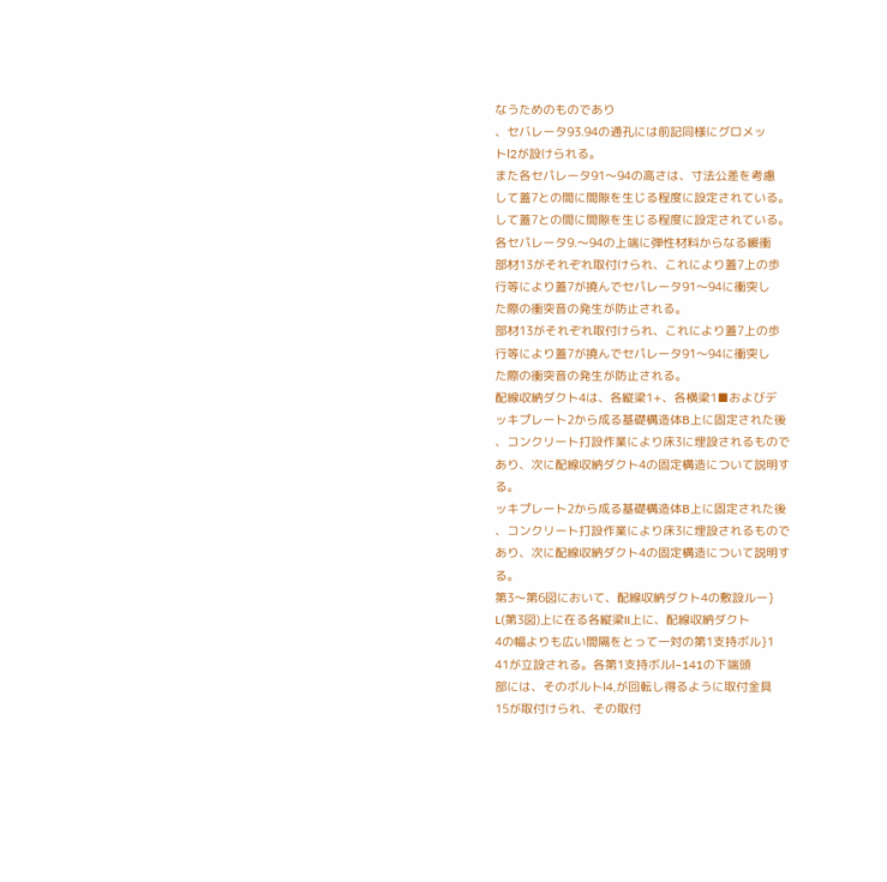なうためのものであり
、セバレータ93.94の通孔には前記同様にグロメッ
トl2が設けられる。
また各セパレータ91〜94の高さは、寸法公差を考慮
して蓋7との間に間隙を生じる程度に設定されている。
して蓋7との間に間隙を生じる程度に設定されている。
各セパレータ9.〜94の上端に弾性材料からなる緩衝
部材13がそれぞれ取付けられ、これにより蓋7上の歩
行等により蓋7が撓んでセパレータ91〜94に衝突し
た際の衝突音の発生が防止される。
部材13がそれぞれ取付けられ、これにより蓋7上の歩
行等により蓋7が撓んでセパレータ91〜94に衝突し
た際の衝突音の発生が防止される。
配線収納ダクト4は、各縦梁1+、各横梁1■およびデ
ッキプレート2から成る基礎構造体B上に固定された後
、コンクリート打設作業により床3に埋設されるもので
あり、次に配線収納ダクト4の固定構造について説明す
る。
ッキプレート2から成る基礎構造体B上に固定された後
、コンクリート打設作業により床3に埋設されるもので
あり、次に配線収納ダクト4の固定構造について説明す
る。
第3〜第6図において、配線収納ダクト4の敷設ルー}
L(第3図)上に在る各縦梁II上に、配線収納ダクト
4の幅よりも広い間隔をとって一対の第1支持ボル}1
41が立設される。各第1支持ボルl−141の下端頭
部には、そのボルトl4,が回転し得るように取付金具
15が取付けられ、その取付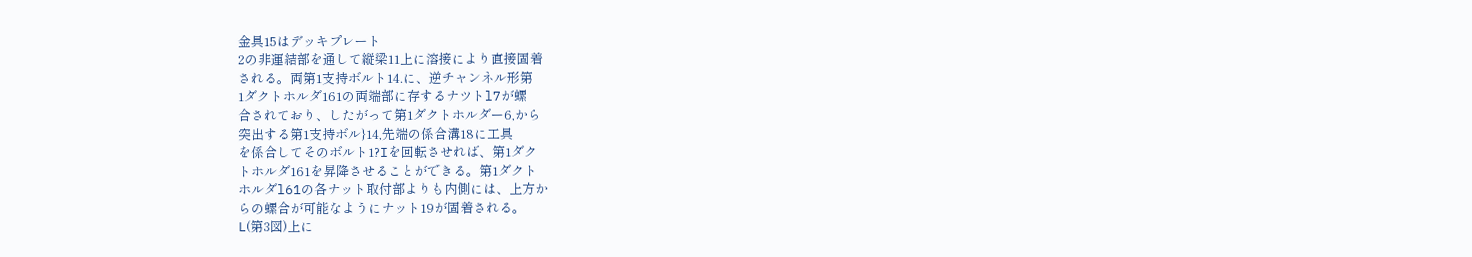金具15はデッキプレート
2の非運結部を通して縦梁11上に溶接により直接固着
される。両第1支持ボルト14.に、逆チャンネル形第
1ダクトホルダ161の両端部に存するナツトl7が螺
合されており、したがって第1ダクトホルダー6,から
突出する第1支持ボル}14,先端の係合溝18に工具
を係合してそのボルト1?Iを回転させれば、第1ダク
トホルダ161を昇降させることができる。第1ダクト
ホルダl61の各ナット取付部よりも内側には、上方か
らの螺合が可能なようにナット19が固着される。
L(第3図)上に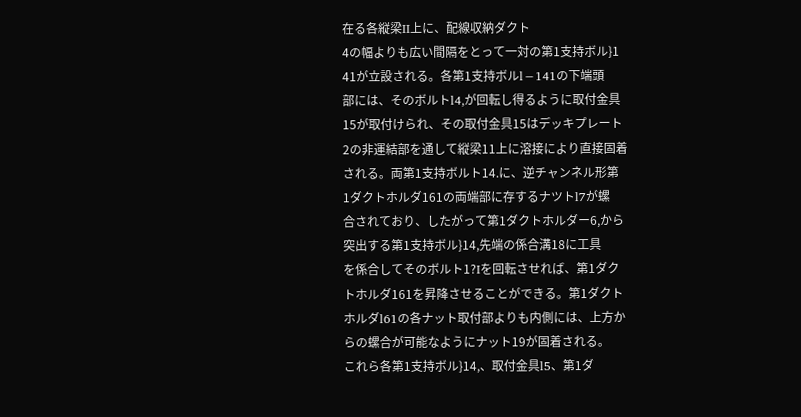在る各縦梁II上に、配線収納ダクト
4の幅よりも広い間隔をとって一対の第1支持ボル}1
41が立設される。各第1支持ボルl−141の下端頭
部には、そのボルトl4,が回転し得るように取付金具
15が取付けられ、その取付金具15はデッキプレート
2の非運結部を通して縦梁11上に溶接により直接固着
される。両第1支持ボルト14.に、逆チャンネル形第
1ダクトホルダ161の両端部に存するナツトl7が螺
合されており、したがって第1ダクトホルダー6,から
突出する第1支持ボル}14,先端の係合溝18に工具
を係合してそのボルト1?Iを回転させれば、第1ダク
トホルダ161を昇降させることができる。第1ダクト
ホルダl61の各ナット取付部よりも内側には、上方か
らの螺合が可能なようにナット19が固着される。
これら各第1支持ボル}14,、取付金具l5、第1ダ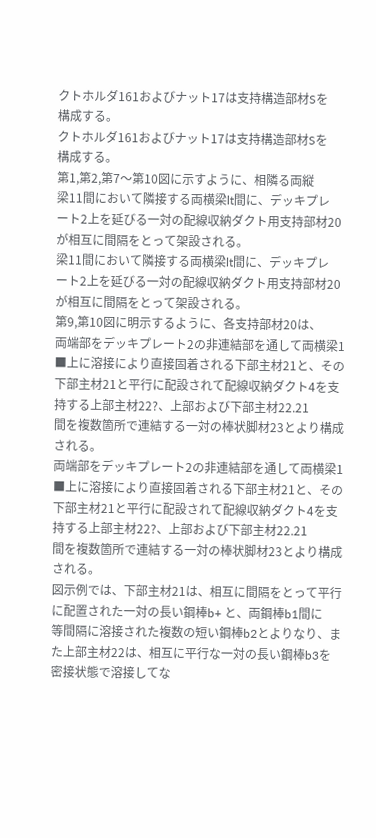クトホルダ161およびナット17は支持構造部材Sを
構成する。
クトホルダ161およびナット17は支持構造部材Sを
構成する。
第1,第2,第7〜第10図に示すように、相隣る両縦
梁11間において隣接する両横梁lt間に、デッキプレ
ート2上を延びる一対の配線収納ダクト用支持部材20
が相互に間隔をとって架設される。
梁11間において隣接する両横梁lt間に、デッキプレ
ート2上を延びる一対の配線収納ダクト用支持部材20
が相互に間隔をとって架設される。
第9,第10図に明示するように、各支持部材20は、
両端部をデッキプレート2の非連結部を通して両横梁1
■上に溶接により直接固着される下部主材21と、その
下部主材21と平行に配設されて配線収納ダクト4を支
持する上部主材22?、上部および下部主材22.21
間を複数箇所で連結する一対の棒状脚材23とより構成
される。
両端部をデッキプレート2の非連結部を通して両横梁1
■上に溶接により直接固着される下部主材21と、その
下部主材21と平行に配設されて配線収納ダクト4を支
持する上部主材22?、上部および下部主材22.21
間を複数箇所で連結する一対の棒状脚材23とより構成
される。
図示例では、下部主材21は、相互に間隔をとって平行
に配置された一対の長い鋼棒b+ と、両鋼棒b1間に
等間隔に溶接された複数の短い鋼棒b2とよりなり、ま
た上部主材22は、相互に平行な一対の長い鋼棒b3を
密接状態で溶接してな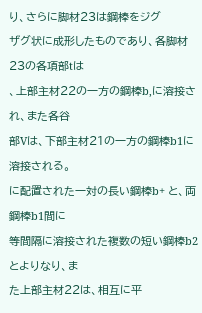り、さらに脚材23は鋼棒をジグ
ザグ状に成形したものであり、各脚材23の各項部tは
、上部主材22の一方の鋼棒b,に溶接され、また各谷
部Vは、下部主材21の一方の鋼棒b1に溶接される。
に配置された一対の長い鋼棒b+ と、両鋼棒b1間に
等間隔に溶接された複数の短い鋼棒b2とよりなり、ま
た上部主材22は、相互に平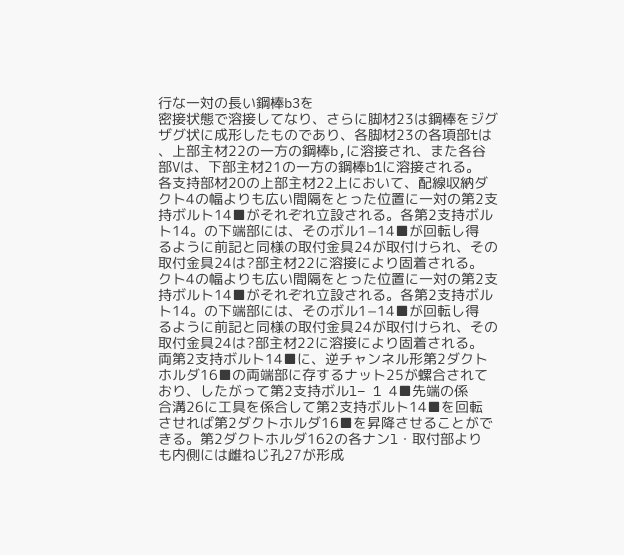行な一対の長い鋼棒b3を
密接状態で溶接してなり、さらに脚材23は鋼棒をジグ
ザグ状に成形したものであり、各脚材23の各項部tは
、上部主材22の一方の鋼棒b,に溶接され、また各谷
部Vは、下部主材21の一方の鋼棒b1に溶接される。
各支持部材20の上部主材22上において、配線収納ダ
クト4の幅よりも広い間隔をとった位置に一対の第2支
持ボルト14■がそれぞれ立設される。各第2支持ボル
ト14。の下端部には、そのボル1−14■が回転し得
るように前記と同様の取付金具24が取付けられ、その
取付金具24は?部主材22に溶接により固着される。
クト4の幅よりも広い間隔をとった位置に一対の第2支
持ボルト14■がそれぞれ立設される。各第2支持ボル
ト14。の下端部には、そのボル1−14■が回転し得
るように前記と同様の取付金具24が取付けられ、その
取付金具24は?部主材22に溶接により固着される。
両第2支持ボルト14■に、逆チャンネル形第2ダクト
ホルダ16■の両端部に存するナット25が螺合されて
おり、したがって第2支持ボルl− 1 4■先端の係
合溝26に工具を係合して第2支持ボルト14■を回転
させれば第2ダクトホルダ16■を昇降させることがで
きる。第2ダクトホルダ162の各ナンl・取付部より
も内側には雌ねじ孔27が形成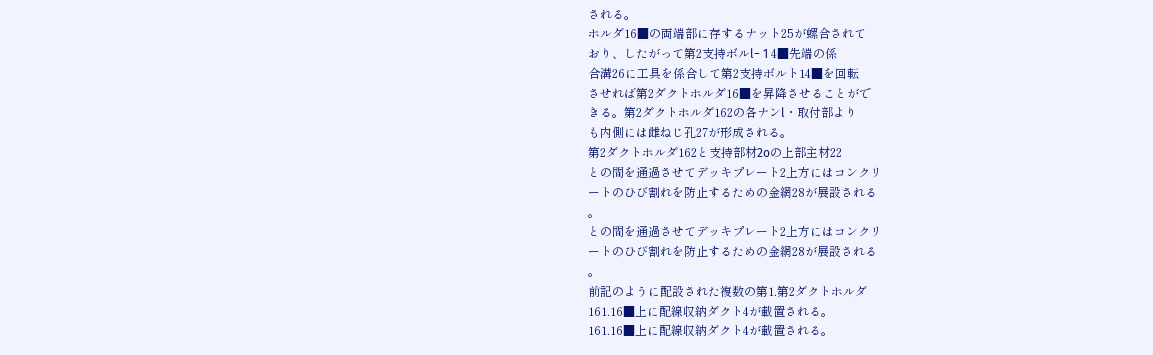される。
ホルダ16■の両端部に存するナット25が螺合されて
おり、したがって第2支持ボルl− 1 4■先端の係
合溝26に工具を係合して第2支持ボルト14■を回転
させれば第2ダクトホルダ16■を昇降させることがで
きる。第2ダクトホルダ162の各ナンl・取付部より
も内側には雌ねじ孔27が形成される。
第2ダクトホルダ162と支持部材2oの上部主材22
との間を通過させてデッキプレート2上方にはコンクリ
ートのひび割れを防止するための金網28が展設される
。
との間を通過させてデッキプレート2上方にはコンクリ
ートのひび割れを防止するための金網28が展設される
。
前記のように配設された複数の第1.第2ダクトホルダ
161.16■上に配線収納ダクト4が載置される。
161.16■上に配線収納ダクト4が載置される。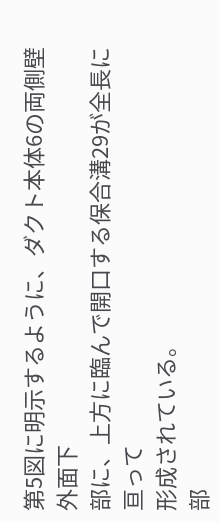第5図に明示するように、ダクト本体6の両側壁外面下
部に、上方に臨んで開口する保合溝29が全長に亘って
形成されている。
部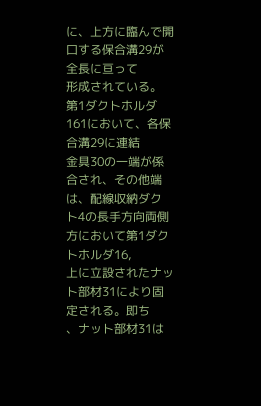に、上方に臨んで開口する保合溝29が全長に亘って
形成されている。
第1ダクトホルダ161において、各保合溝29に連結
金具30の一端が係合され、その他端は、配線収納ダク
ト4の長手方向両側方において第1ダクトホルダ16,
上に立設されたナット部材31により固定される。即ち
、ナット部材31は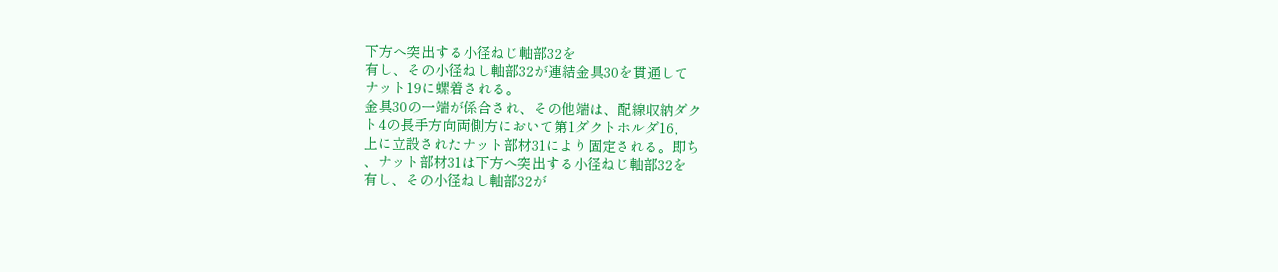下方へ突出する小径ねじ軸部32を
有し、その小径ねし軸部32が連結金具30を貫通して
ナット19に螺着される。
金具30の一端が係合され、その他端は、配線収納ダク
ト4の長手方向両側方において第1ダクトホルダ16,
上に立設されたナット部材31により固定される。即ち
、ナット部材31は下方へ突出する小径ねじ軸部32を
有し、その小径ねし軸部32が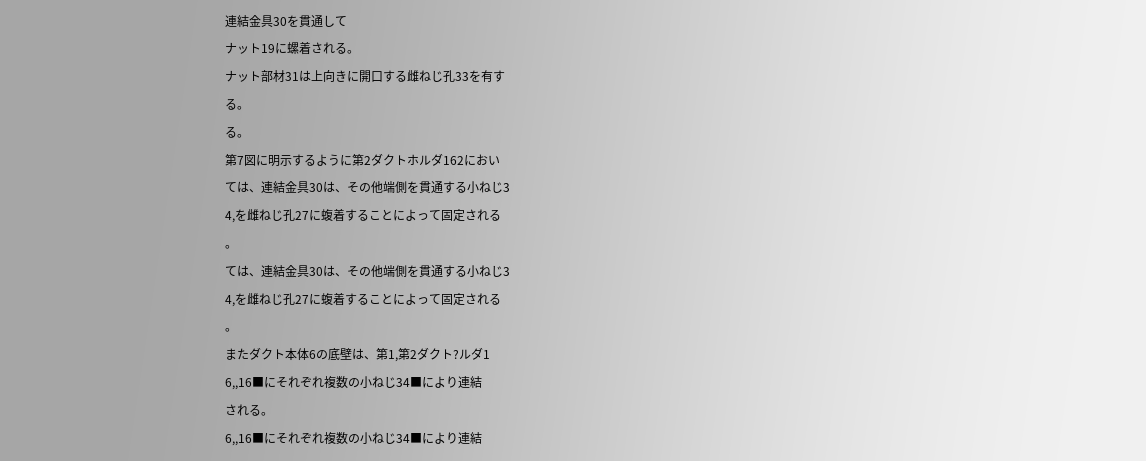連結金具30を貫通して
ナット19に螺着される。
ナット部材31は上向きに開口する雌ねじ孔33を有す
る。
る。
第7図に明示するように第2ダクトホルダ162におい
ては、連結金具30は、その他端側を貫通する小ねじ3
4,を雌ねじ孔27に蝮着することによって固定される
。
ては、連結金具30は、その他端側を貫通する小ねじ3
4,を雌ねじ孔27に蝮着することによって固定される
。
またダクト本体6の底壁は、第1,第2ダクト?ルダ1
6,,16■にそれぞれ複数の小ねじ34■により連結
される。
6,,16■にそれぞれ複数の小ねじ34■により連結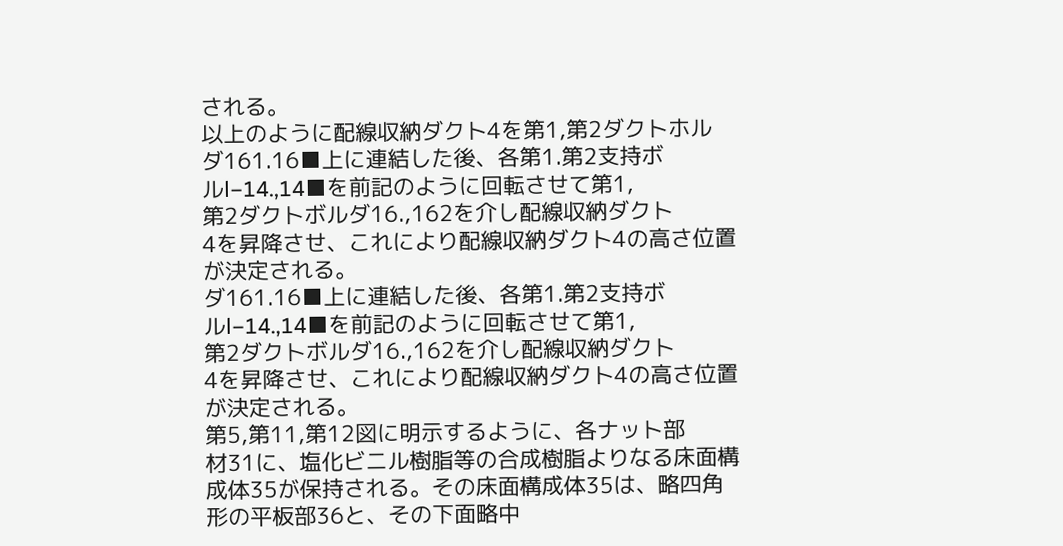される。
以上のように配線収納ダクト4を第1,第2ダクトホル
ダ161.16■上に連結した後、各第1.第2支持ボ
ルl−14.,14■を前記のように回転させて第1,
第2ダクトボルダ16.,162を介し配線収納ダクト
4を昇降させ、これにより配線収納ダクト4の高さ位置
が決定される。
ダ161.16■上に連結した後、各第1.第2支持ボ
ルl−14.,14■を前記のように回転させて第1,
第2ダクトボルダ16.,162を介し配線収納ダクト
4を昇降させ、これにより配線収納ダクト4の高さ位置
が決定される。
第5,第11,第12図に明示するように、各ナット部
材31に、塩化ビニル樹脂等の合成樹脂よりなる床面構
成体35が保持される。その床面構成体35は、略四角
形の平板部36と、その下面略中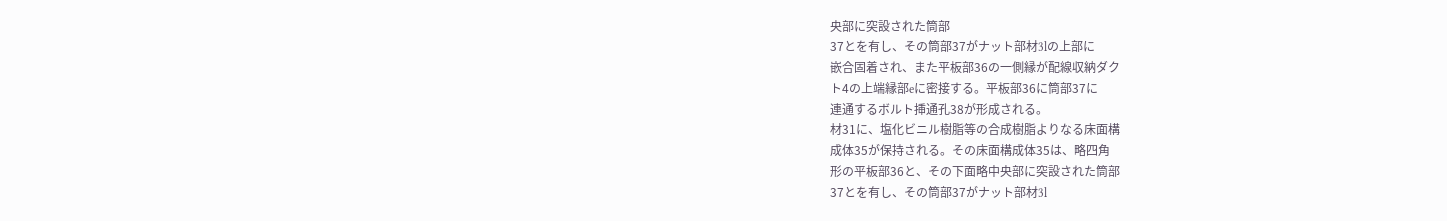央部に突設された筒部
37とを有し、その筒部37がナット部材3lの上部に
嵌合固着され、また平板部36の一側縁が配線収納ダク
ト4の上端縁部eに密接する。平板部36に筒部37に
連通するボルト挿通孔38が形成される。
材31に、塩化ビニル樹脂等の合成樹脂よりなる床面構
成体35が保持される。その床面構成体35は、略四角
形の平板部36と、その下面略中央部に突設された筒部
37とを有し、その筒部37がナット部材3l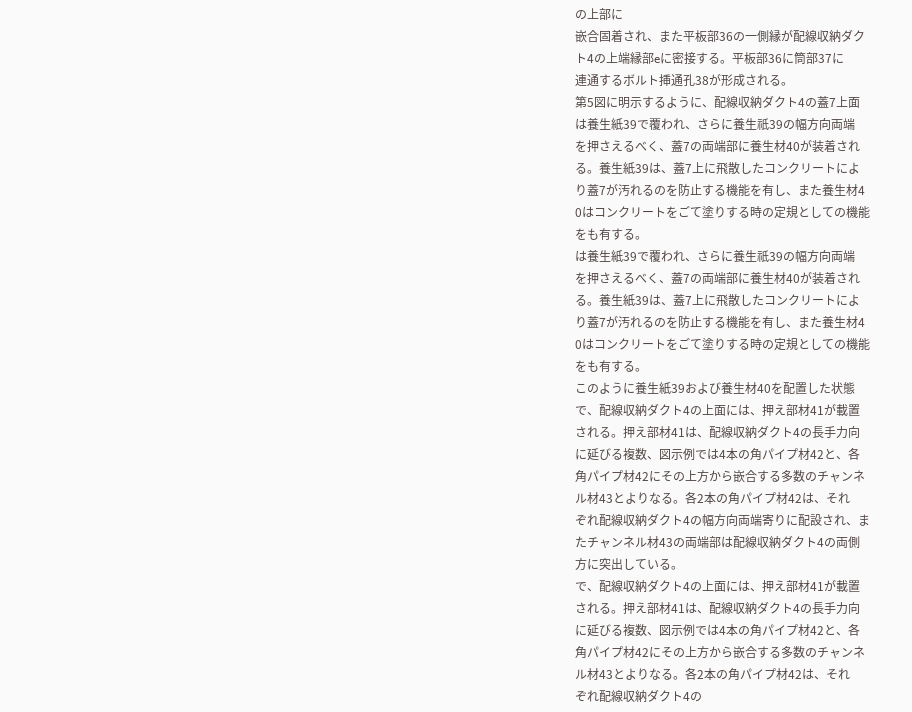の上部に
嵌合固着され、また平板部36の一側縁が配線収納ダク
ト4の上端縁部eに密接する。平板部36に筒部37に
連通するボルト挿通孔38が形成される。
第5図に明示するように、配線収納ダクト4の蓋7上面
は養生紙39で覆われ、さらに養生祇39の幅方向両端
を押さえるべく、蓋7の両端部に養生材40が装着され
る。養生紙39は、蓋7上に飛散したコンクリートによ
り蓋7が汚れるのを防止する機能を有し、また養生材4
0はコンクリートをごて塗りする時の定規としての機能
をも有する。
は養生紙39で覆われ、さらに養生祇39の幅方向両端
を押さえるべく、蓋7の両端部に養生材40が装着され
る。養生紙39は、蓋7上に飛散したコンクリートによ
り蓋7が汚れるのを防止する機能を有し、また養生材4
0はコンクリートをごて塗りする時の定規としての機能
をも有する。
このように養生紙39および養生材40を配置した状態
で、配線収納ダクト4の上面には、押え部材41が載置
される。押え部材41は、配線収納ダクト4の長手力向
に延びる複数、図示例では4本の角パイプ材42と、各
角パイプ材42にその上方から嵌合する多数のチャンネ
ル材43とよりなる。各2本の角パイプ材42は、それ
ぞれ配線収納ダクト4の幅方向両端寄りに配設され、ま
たチャンネル材43の両端部は配線収納ダクト4の両側
方に突出している。
で、配線収納ダクト4の上面には、押え部材41が載置
される。押え部材41は、配線収納ダクト4の長手力向
に延びる複数、図示例では4本の角パイプ材42と、各
角パイプ材42にその上方から嵌合する多数のチャンネ
ル材43とよりなる。各2本の角パイプ材42は、それ
ぞれ配線収納ダクト4の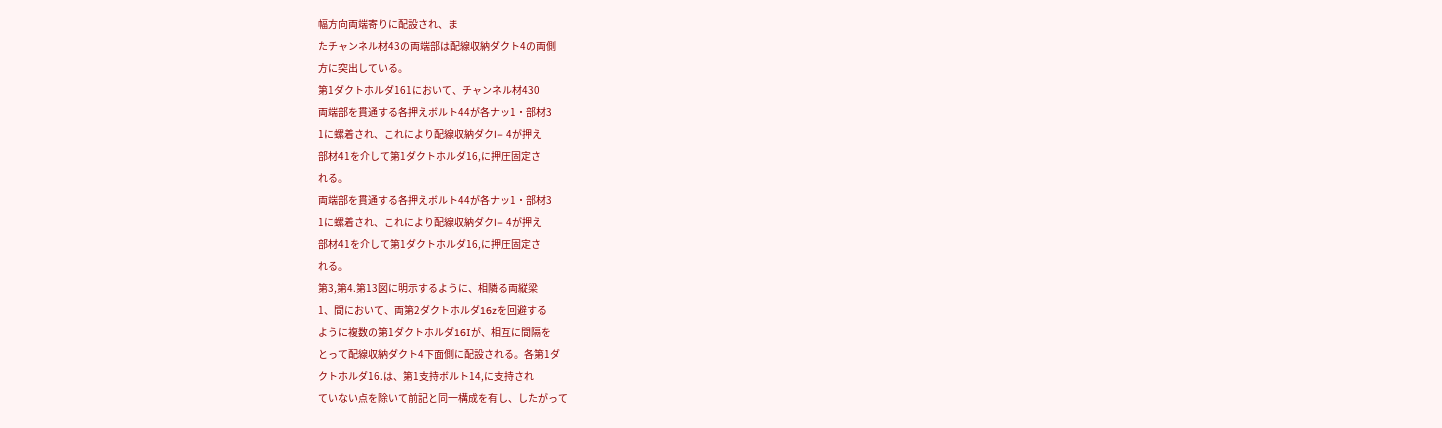幅方向両端寄りに配設され、ま
たチャンネル材43の両端部は配線収納ダクト4の両側
方に突出している。
第1ダクトホルダ161において、チャンネル材430
両端部を貫通する各押えボルト44が各ナッ1・部材3
1に螺着され、これにより配線収納ダクl− 4が押え
部材41を介して第1ダクトホルダ16,に押圧固定さ
れる。
両端部を貫通する各押えボルト44が各ナッ1・部材3
1に螺着され、これにより配線収納ダクl− 4が押え
部材41を介して第1ダクトホルダ16,に押圧固定さ
れる。
第3,第4.第13図に明示するように、相隣る両縦梁
1、間において、両第2ダクトホルダ16zを回避する
ように複数の第1ダクトホルダ16Iが、相互に間隔を
とって配線収納ダクト4下面側に配設される。各第1ダ
クトホルダ16.は、第1支持ボルト14,に支持され
ていない点を除いて前記と同一構成を有し、したがって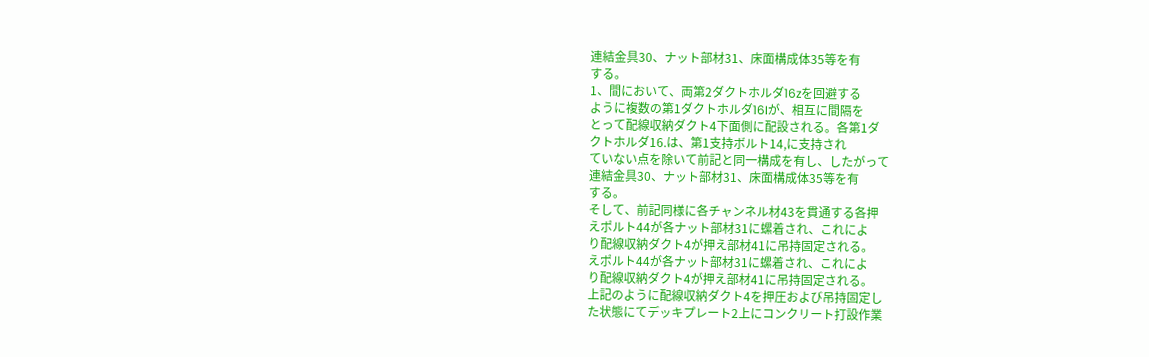連結金具30、ナット部材31、床面構成体35等を有
する。
1、間において、両第2ダクトホルダ16zを回避する
ように複数の第1ダクトホルダ16Iが、相互に間隔を
とって配線収納ダクト4下面側に配設される。各第1ダ
クトホルダ16.は、第1支持ボルト14,に支持され
ていない点を除いて前記と同一構成を有し、したがって
連結金具30、ナット部材31、床面構成体35等を有
する。
そして、前記同様に各チャンネル材43を貫通する各押
えポルト44が各ナット部材31に螺着され、これによ
り配線収納ダクト4が押え部材41に吊持固定される。
えポルト44が各ナット部材31に螺着され、これによ
り配線収納ダクト4が押え部材41に吊持固定される。
上記のように配線収納ダクト4を押圧および吊持固定し
た状態にてデッキプレート2上にコンクリート打設作業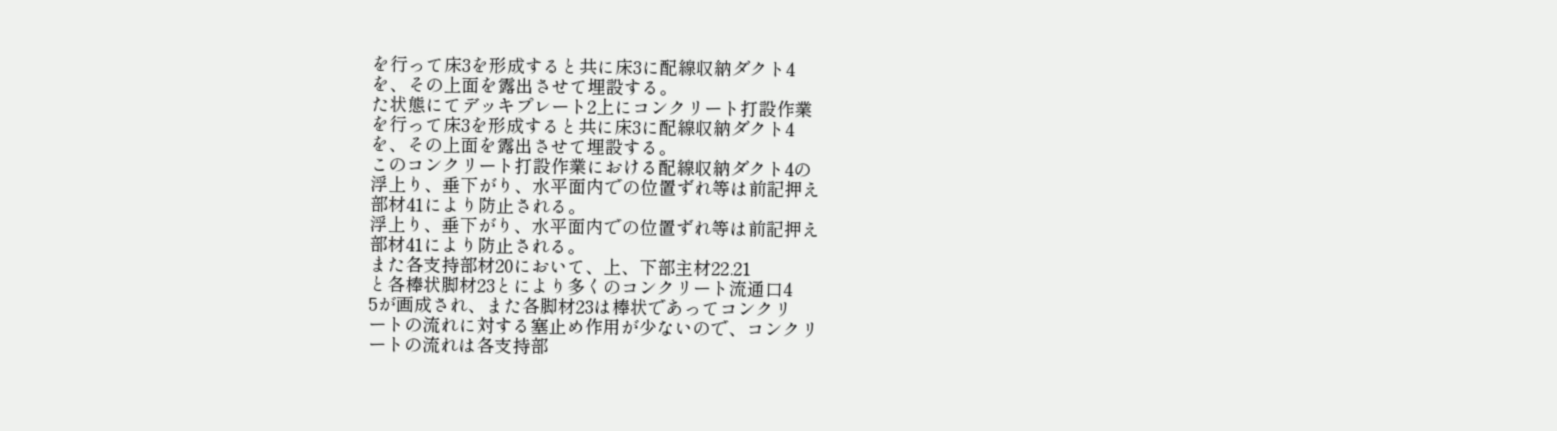を行って床3を形成すると共に床3に配線収納ダクト4
を、その上面を露出させて埋設する。
た状態にてデッキプレート2上にコンクリート打設作業
を行って床3を形成すると共に床3に配線収納ダクト4
を、その上面を露出させて埋設する。
このコンクリート打設作業における配線収納ダクト4の
浮上り、垂下がり、水平面内での位置ずれ等は前記押え
部材41により防止される。
浮上り、垂下がり、水平面内での位置ずれ等は前記押え
部材41により防止される。
また各支持部材20において、上、下部主材22.21
と各棒状脚材23とにより多くのコンクリート流通口4
5が画成され、また各脚材23は棒状であってコンクリ
ートの流れに対する塞止め作用が少ないので、コンクリ
ートの流れは各支持部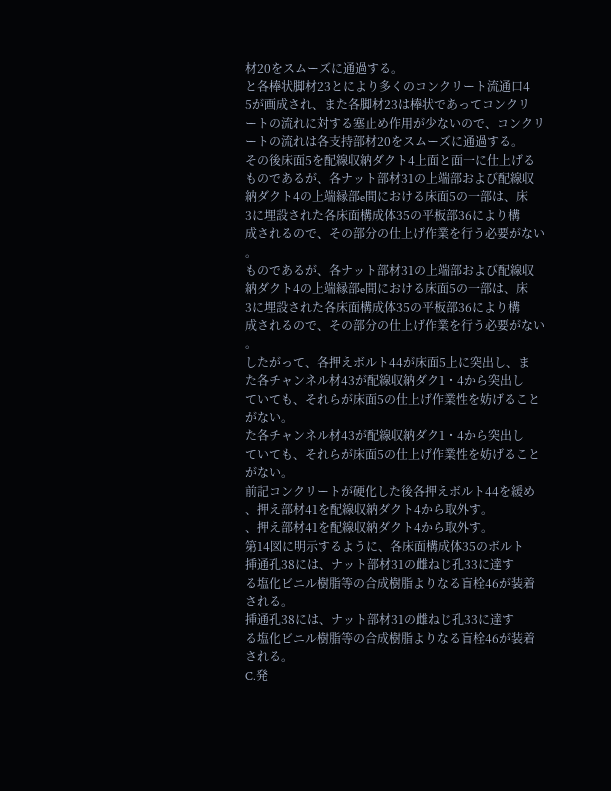材20をスムーズに通過する。
と各棒状脚材23とにより多くのコンクリート流通口4
5が画成され、また各脚材23は棒状であってコンクリ
ートの流れに対する塞止め作用が少ないので、コンクリ
ートの流れは各支持部材20をスムーズに通過する。
その後床面5を配線収納ダクト4上面と面一に仕上げる
ものであるが、各ナット部材31の上端部および配線収
納ダクト4の上端縁部e間における床面5の一部は、床
3に埋設された各床面構成体35の平板部36により構
成されるので、その部分の仕上げ作業を行う必要がない
。
ものであるが、各ナット部材31の上端部および配線収
納ダクト4の上端縁部e間における床面5の一部は、床
3に埋設された各床面構成体35の平板部36により構
成されるので、その部分の仕上げ作業を行う必要がない
。
したがって、各押えボルト44が床面5上に突出し、ま
た各チャンネル材43が配線収納ダク1・4から突出し
ていても、それらが床面5の仕上げ作業性を妨げること
がない。
た各チャンネル材43が配線収納ダク1・4から突出し
ていても、それらが床面5の仕上げ作業性を妨げること
がない。
前記コンクリートが硬化した後各押えボルト44を緩め
、押え部材41を配線収納ダクト4から取外す。
、押え部材41を配線収納ダクト4から取外す。
第14図に明示するように、各床面構成体35のボルト
挿通孔38には、ナット部材31の雌ねじ孔33に達す
る塩化ビニル樹脂等の合成樹脂よりなる盲栓46が装着
される。
挿通孔38には、ナット部材31の雌ねじ孔33に達す
る塩化ビニル樹脂等の合成樹脂よりなる盲栓46が装着
される。
C.発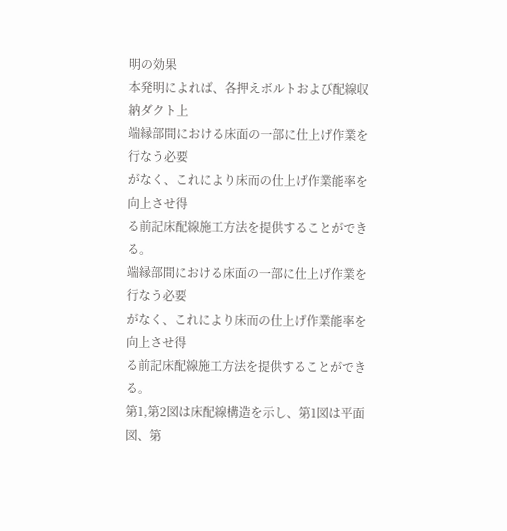明の効果
本発明によれば、各押えボルトおよび配線収納ダクト上
端縁部間における床面の一部に仕上げ作業を行なう必要
がなく、これにより床而の仕上げ作業能率を向上させ得
る前記床配線施工方法を提供することができる。
端縁部間における床面の一部に仕上げ作業を行なう必要
がなく、これにより床而の仕上げ作業能率を向上させ得
る前記床配線施工方法を提供することができる。
第1,第2図は床配線構造を示し、第1図は平面図、第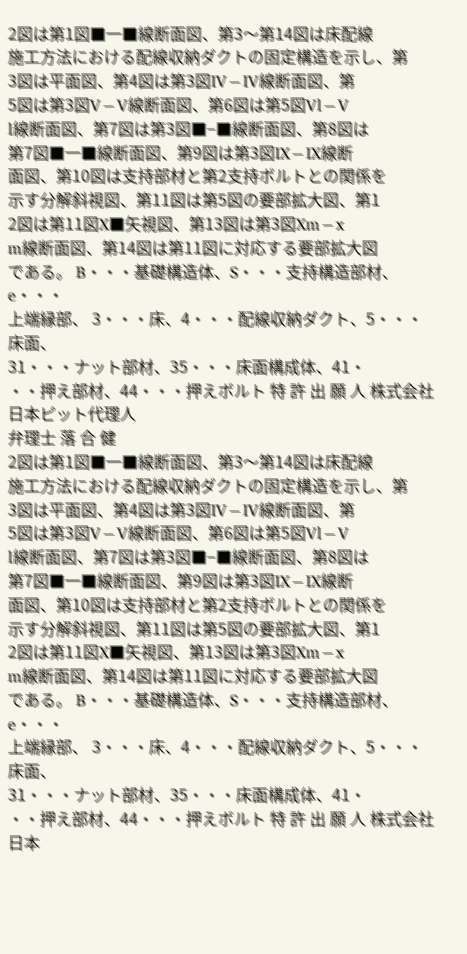2図は第1図■一■線断面図、第3〜第14図は床配線
施工方法における配線収納ダクトの固定構造を示し、第
3図は平面図、第4図は第3図IV−IV線断面図、第
5図は第3図V−V線断面図、第6図は第5図Vl−V
l線断面図、第7図は第3図■−■線断面図、第8図は
第7図■一■線断面図、第9図は第3図IX−IX線断
面図、第10図は支持部材と第2支持ボルトとの関係を
示す分解斜視図、第11図は第5図の要部拡大図、第1
2図は第11図X■矢視図、第13図は第3図Xm−x
m線断面図、第14図は第11図に対応する要部拡大図
である。 B・・・基礎構造体、S・・・支持構造部材、e・・・
上端縁部、 3・・・床、4・・・配線収納ダクト、5・・・床面、
31・・・ナット部材、35・・・床面構成体、41・
・・押え部材、44・・・押えボルト 特 許 出 願 人 株式会社 日本ピット代理人
弁理士 落 合 健
2図は第1図■一■線断面図、第3〜第14図は床配線
施工方法における配線収納ダクトの固定構造を示し、第
3図は平面図、第4図は第3図IV−IV線断面図、第
5図は第3図V−V線断面図、第6図は第5図Vl−V
l線断面図、第7図は第3図■−■線断面図、第8図は
第7図■一■線断面図、第9図は第3図IX−IX線断
面図、第10図は支持部材と第2支持ボルトとの関係を
示す分解斜視図、第11図は第5図の要部拡大図、第1
2図は第11図X■矢視図、第13図は第3図Xm−x
m線断面図、第14図は第11図に対応する要部拡大図
である。 B・・・基礎構造体、S・・・支持構造部材、e・・・
上端縁部、 3・・・床、4・・・配線収納ダクト、5・・・床面、
31・・・ナット部材、35・・・床面構成体、41・
・・押え部材、44・・・押えボルト 特 許 出 願 人 株式会社 日本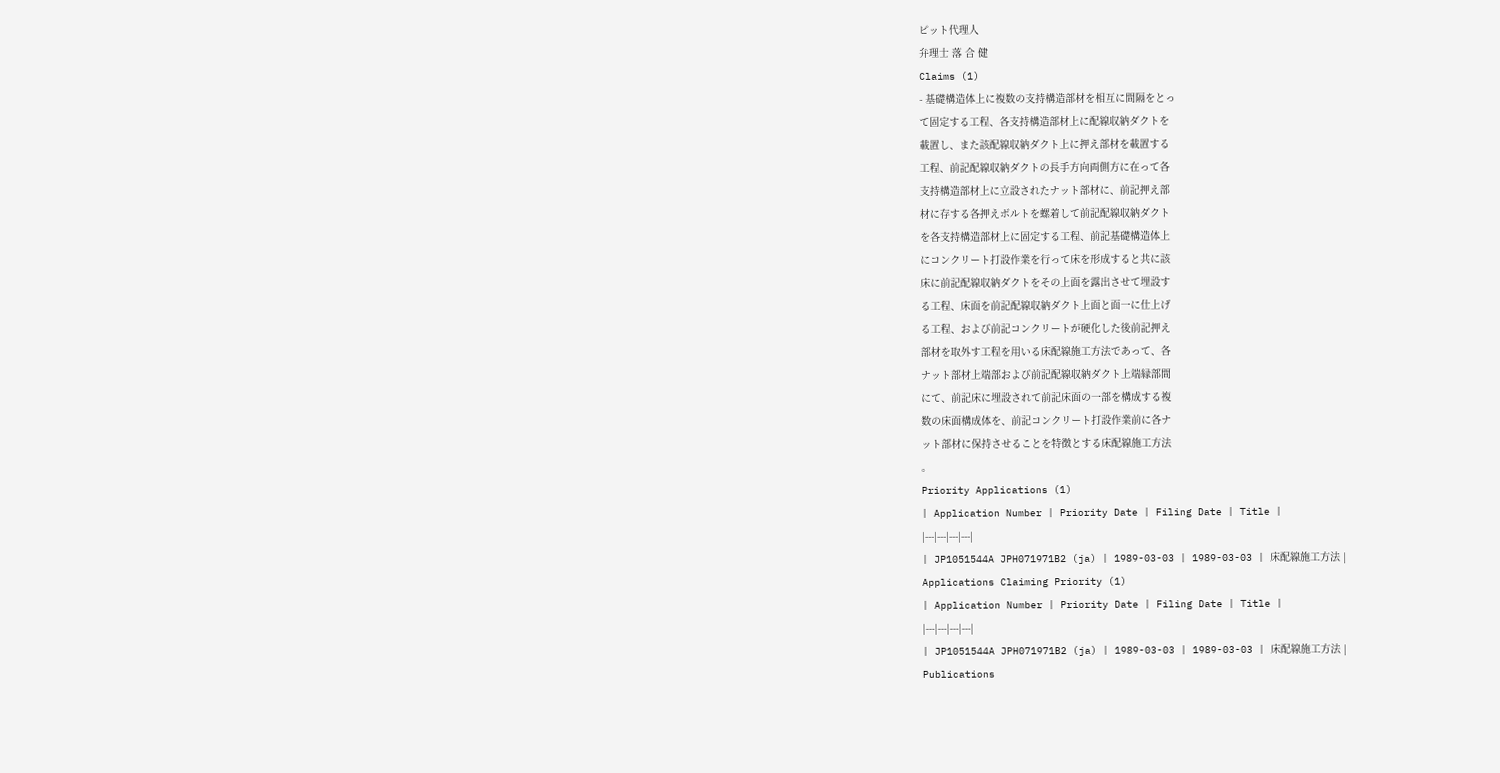ピット代理人
弁理士 落 合 健
Claims (1)
- 基礎構造体上に複数の支持構造部材を相互に間隔をとっ
て固定する工程、各支持構造部材上に配線収納ダクトを
載置し、また該配線収納ダクト上に押え部材を載置する
工程、前記配線収納ダクトの長手方向両側方に在って各
支持構造部材上に立設されたナット部材に、前記押え部
材に存する各押えボルトを螺着して前記配線収納ダクト
を各支持構造部材上に固定する工程、前記基礎構造体上
にコンクリート打設作業を行って床を形成すると共に該
床に前記配線収納ダクトをその上面を露出させて埋設す
る工程、床面を前記配線収納ダクト上面と面一に仕上げ
る工程、および前記コンクリートが硬化した後前記押え
部材を取外す工程を用いる床配線施工方法であって、各
ナット部材上端部および前記配線収納ダクト上端縁部間
にて、前記床に埋設されて前記床面の一部を構成する複
数の床面構成体を、前記コンクリート打設作業前に各ナ
ット部材に保持させることを特徴とする床配線施工方法
。
Priority Applications (1)
| Application Number | Priority Date | Filing Date | Title |
|---|---|---|---|
| JP1051544A JPH071971B2 (ja) | 1989-03-03 | 1989-03-03 | 床配線施工方法 |
Applications Claiming Priority (1)
| Application Number | Priority Date | Filing Date | Title |
|---|---|---|---|
| JP1051544A JPH071971B2 (ja) | 1989-03-03 | 1989-03-03 | 床配線施工方法 |
Publications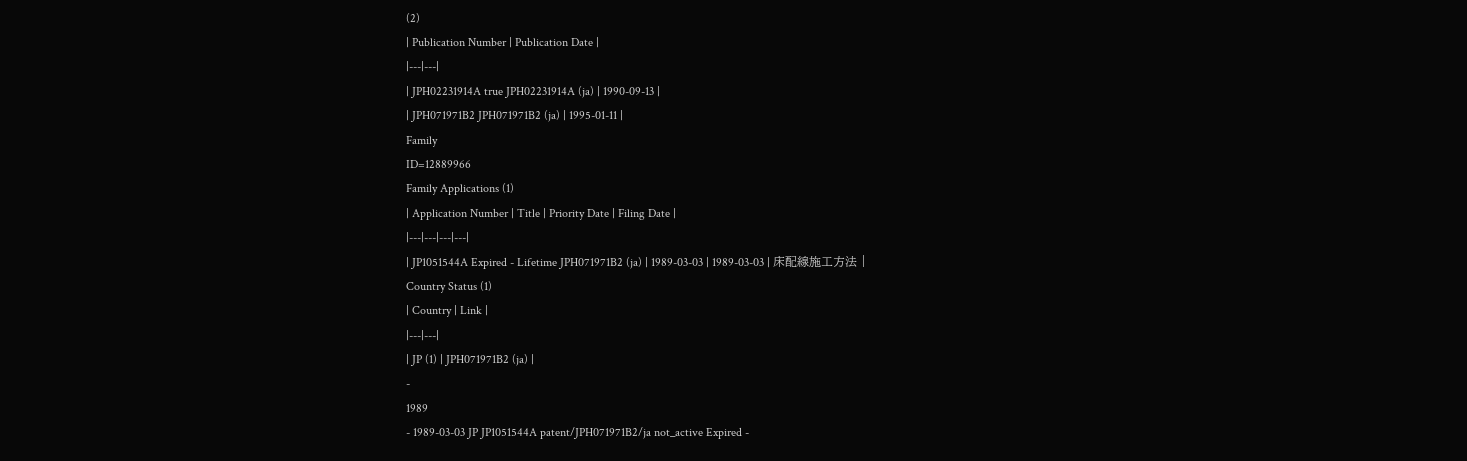(2)
| Publication Number | Publication Date |
|---|---|
| JPH02231914A true JPH02231914A (ja) | 1990-09-13 |
| JPH071971B2 JPH071971B2 (ja) | 1995-01-11 |
Family
ID=12889966
Family Applications (1)
| Application Number | Title | Priority Date | Filing Date |
|---|---|---|---|
| JP1051544A Expired - Lifetime JPH071971B2 (ja) | 1989-03-03 | 1989-03-03 | 床配線施工方法 |
Country Status (1)
| Country | Link |
|---|---|
| JP (1) | JPH071971B2 (ja) |
-
1989
- 1989-03-03 JP JP1051544A patent/JPH071971B2/ja not_active Expired -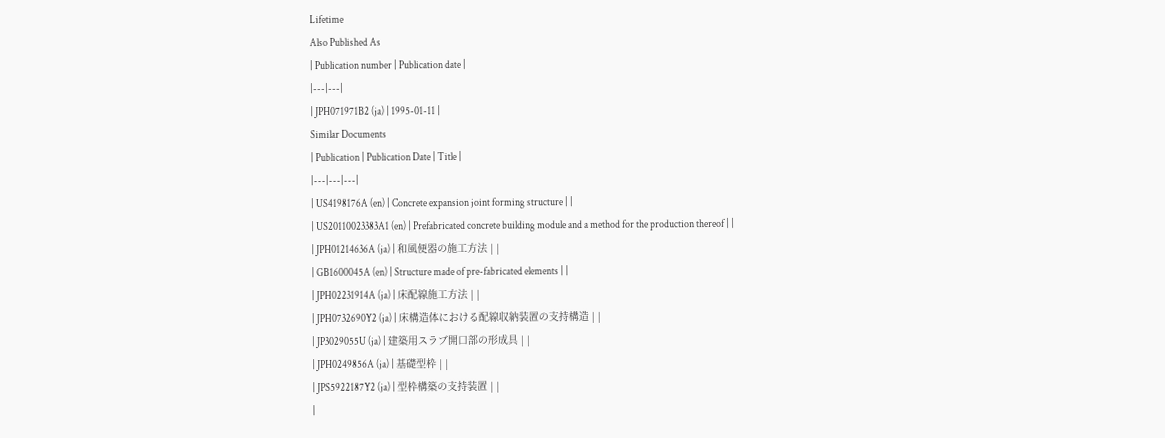Lifetime
Also Published As
| Publication number | Publication date |
|---|---|
| JPH071971B2 (ja) | 1995-01-11 |
Similar Documents
| Publication | Publication Date | Title |
|---|---|---|
| US4198176A (en) | Concrete expansion joint forming structure | |
| US20110023383A1 (en) | Prefabricated concrete building module and a method for the production thereof | |
| JPH01214636A (ja) | 和風便器の施工方法 | |
| GB1600045A (en) | Structure made of pre-fabricated elements | |
| JPH02231914A (ja) | 床配線施工方法 | |
| JPH0732690Y2 (ja) | 床構造体における配線収納装置の支持構造 | |
| JP3029055U (ja) | 建築用スラブ開口部の形成具 | |
| JPH0249856A (ja) | 基礎型枠 | |
| JPS5922187Y2 (ja) | 型枠構築の支持装置 | |
|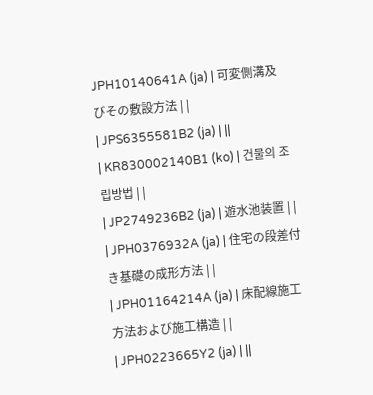JPH10140641A (ja) | 可変側溝及びその敷設方法 | |
| JPS6355581B2 (ja) | ||
| KR830002140B1 (ko) | 건물의 조립방법 | |
| JP2749236B2 (ja) | 遊水池装置 | |
| JPH0376932A (ja) | 住宅の段差付き基礎の成形方法 | |
| JPH01164214A (ja) | 床配線施工方法および施工構造 | |
| JPH0223665Y2 (ja) | ||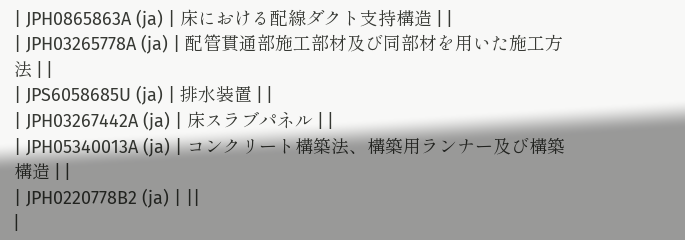| JPH0865863A (ja) | 床における配線ダクト支持構造 | |
| JPH03265778A (ja) | 配管貫通部施工部材及び同部材を用いた施工方法 | |
| JPS6058685U (ja) | 排水装置 | |
| JPH03267442A (ja) | 床スラブパネル | |
| JPH05340013A (ja) | コンクリート構築法、構築用ランナー及び構築構造 | |
| JPH0220778B2 (ja) | ||
|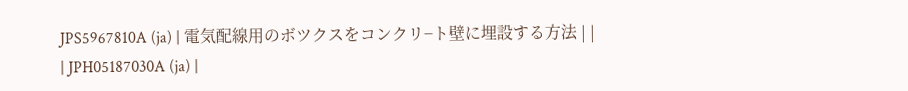JPS5967810A (ja) | 電気配線用のボツクスをコンクリ−ト壁に埋設する方法 | |
| JPH05187030A (ja) |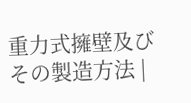重力式擁壁及びその製造方法 |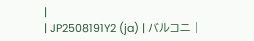|
| JP2508191Y2 (ja) | バルコニ |